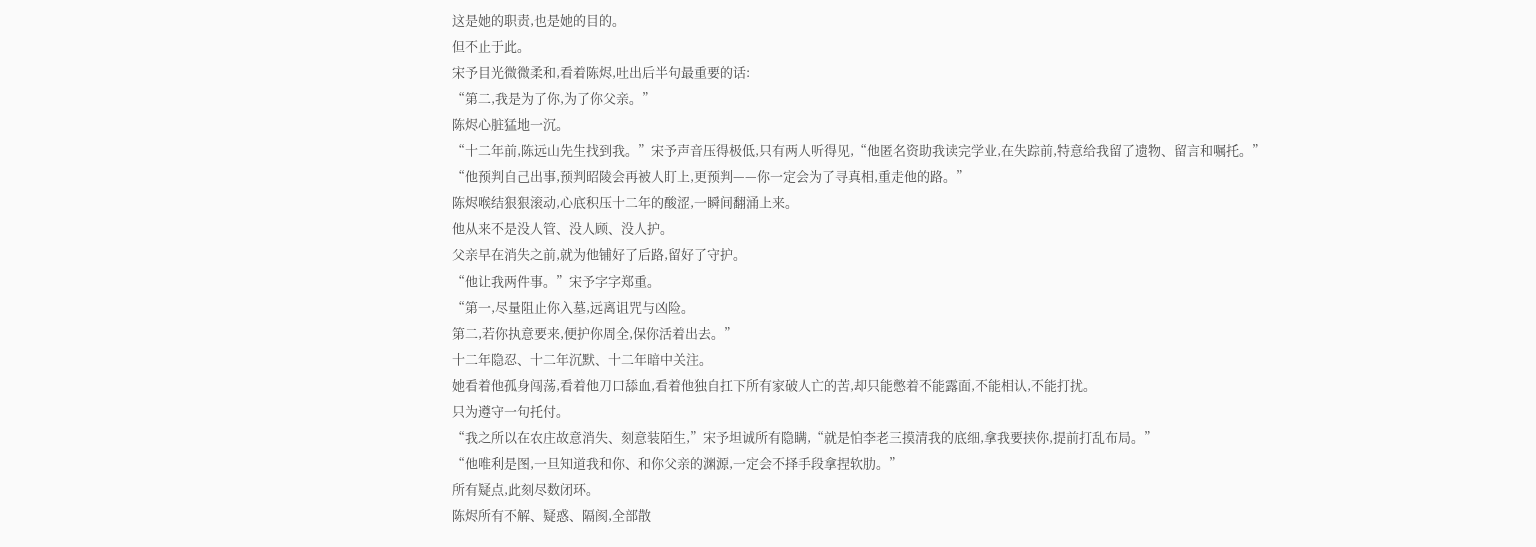这是她的职责,也是她的目的。
但不止于此。
宋予目光微微柔和,看着陈烬,吐出后半句最重要的话:
“第二,我是为了你,为了你父亲。”
陈烬心脏猛地一沉。
“十二年前,陈远山先生找到我。”宋予声音压得极低,只有两人听得见,“他匿名资助我读完学业,在失踪前,特意给我留了遗物、留言和嘱托。”
“他预判自己出事,预判昭陵会再被人盯上,更预判——你一定会为了寻真相,重走他的路。”
陈烬喉结狠狠滚动,心底积压十二年的酸涩,一瞬间翻涌上来。
他从来不是没人管、没人顾、没人护。
父亲早在消失之前,就为他铺好了后路,留好了守护。
“他让我两件事。”宋予字字郑重。
“第一,尽量阻止你入墓,远离诅咒与凶险。
第二,若你执意要来,便护你周全,保你活着出去。”
十二年隐忍、十二年沉默、十二年暗中关注。
她看着他孤身闯荡,看着他刀口舔血,看着他独自扛下所有家破人亡的苦,却只能憋着不能露面,不能相认,不能打扰。
只为遵守一句托付。
“我之所以在农庄故意消失、刻意装陌生,”宋予坦诚所有隐瞒,“就是怕李老三摸清我的底细,拿我要挟你,提前打乱布局。”
“他唯利是图,一旦知道我和你、和你父亲的渊源,一定会不择手段拿捏软肋。”
所有疑点,此刻尽数闭环。
陈烬所有不解、疑惑、隔阂,全部散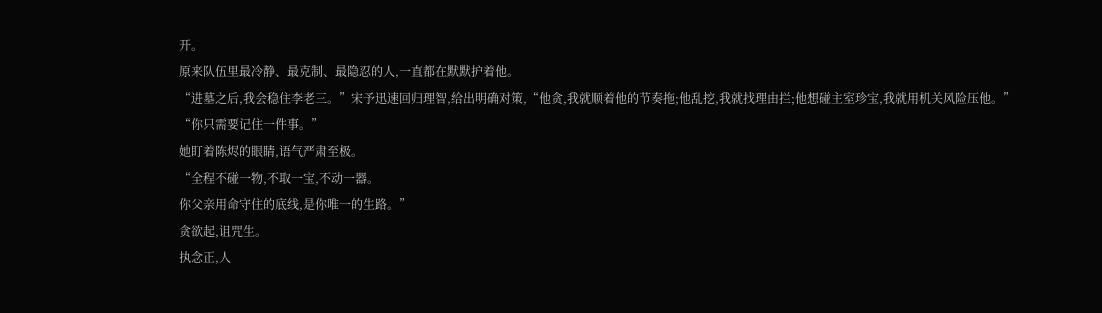开。
原来队伍里最冷静、最克制、最隐忍的人,一直都在默默护着他。
“进墓之后,我会稳住李老三。”宋予迅速回归理智,给出明确对策,“他贪,我就顺着他的节奏拖;他乱挖,我就找理由拦;他想碰主室珍宝,我就用机关风险压他。”
“你只需要记住一件事。”
她盯着陈烬的眼睛,语气严肃至极。
“全程不碰一物,不取一宝,不动一器。
你父亲用命守住的底线,是你唯一的生路。”
贪欲起,诅咒生。
执念正,人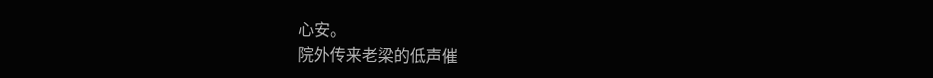心安。
院外传来老梁的低声催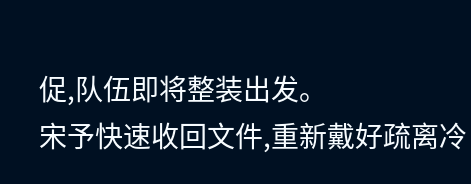促,队伍即将整装出发。
宋予快速收回文件,重新戴好疏离冷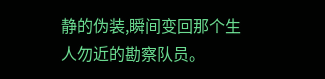静的伪装,瞬间变回那个生人勿近的勘察队员。